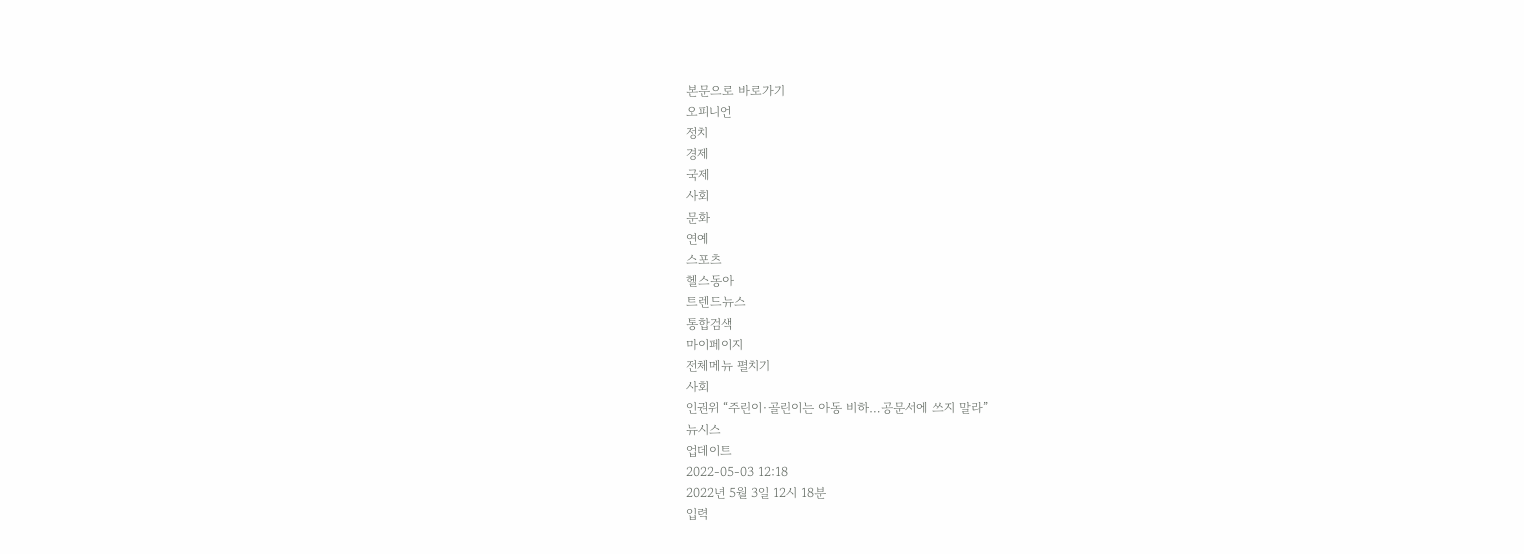본문으로 바로가기
오피니언
정치
경제
국제
사회
문화
연예
스포츠
헬스동아
트렌드뉴스
통합검색
마이페이지
전체메뉴 펼치기
사회
인권위 “주린이·골린이는 아동 비하…공문서에 쓰지 말라”
뉴시스
업데이트
2022-05-03 12:18
2022년 5월 3일 12시 18분
입력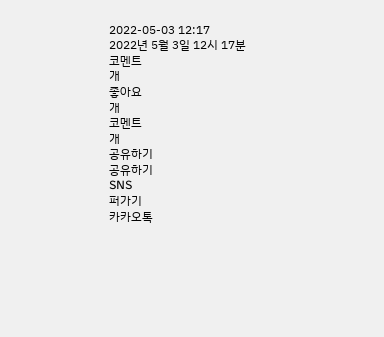2022-05-03 12:17
2022년 5월 3일 12시 17분
코멘트
개
좋아요
개
코멘트
개
공유하기
공유하기
SNS
퍼가기
카카오톡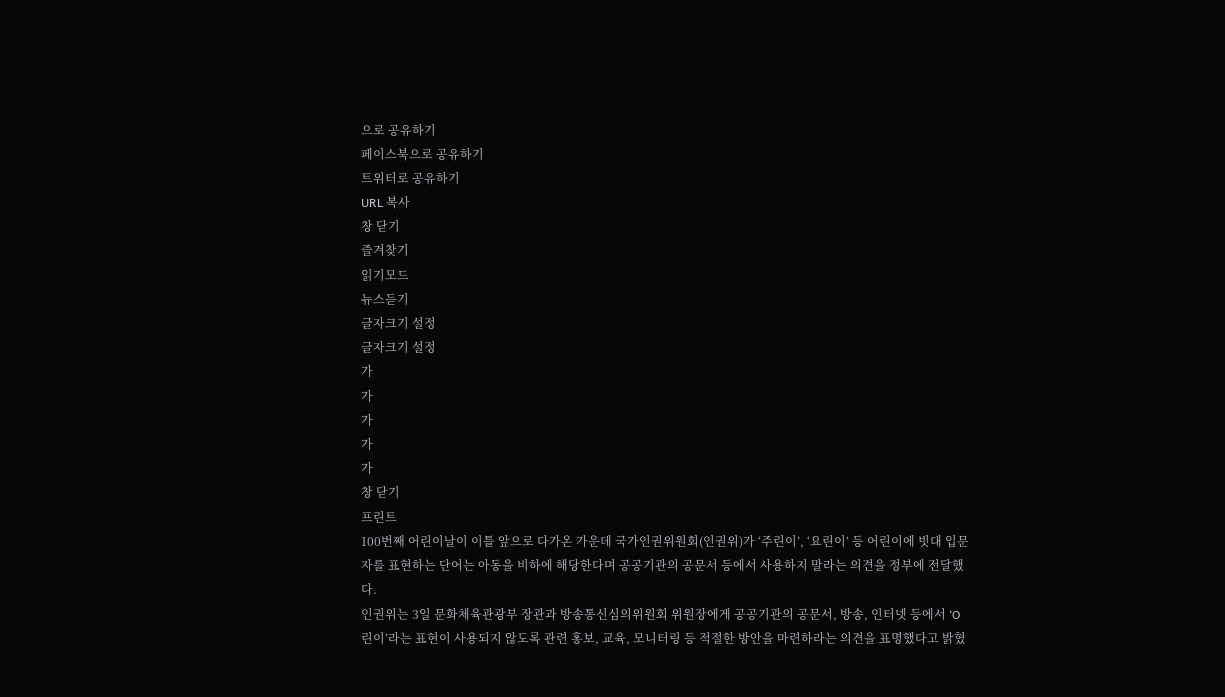으로 공유하기
페이스북으로 공유하기
트위터로 공유하기
URL 복사
창 닫기
즐겨찾기
읽기모드
뉴스듣기
글자크기 설정
글자크기 설정
가
가
가
가
가
창 닫기
프린트
100번째 어린이날이 이틀 앞으로 다가온 가운데 국가인권위원회(인권위)가 ‘주린이’, ‘요린이’ 등 어린이에 빗대 입문자를 표현하는 단어는 아동을 비하에 해당한다며 공공기관의 공문서 등에서 사용하지 말라는 의견을 정부에 전달했다.
인권위는 3일 문화체육관광부 장관과 방송통신심의위원회 위원장에게 공공기관의 공문서, 방송, 인터넷 등에서 ‘O린이’라는 표현이 사용되지 않도록 관련 홍보, 교육, 모니터링 등 적절한 방안을 마련하라는 의견을 표명했다고 밝혔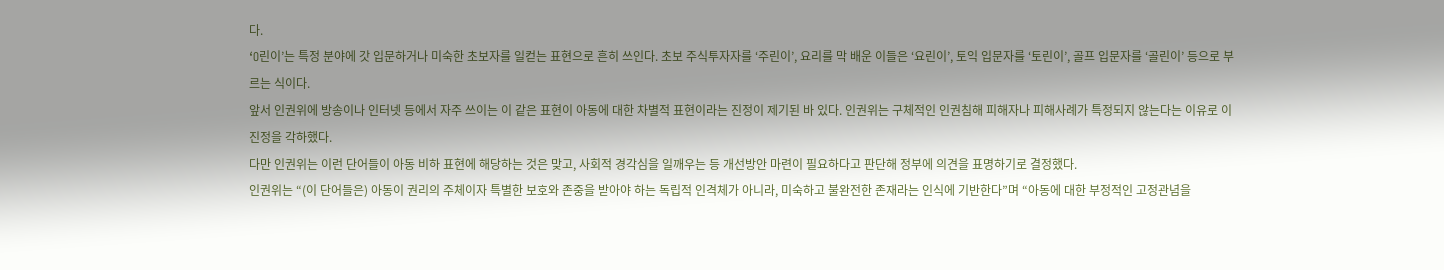다.
‘O린이’는 특정 분야에 갓 입문하거나 미숙한 초보자를 일컫는 표현으로 흔히 쓰인다. 초보 주식투자자를 ‘주린이’, 요리를 막 배운 이들은 ‘요린이’, 토익 입문자를 ‘토린이’, 골프 입문자를 ‘골린이’ 등으로 부르는 식이다.
앞서 인권위에 방송이나 인터넷 등에서 자주 쓰이는 이 같은 표현이 아동에 대한 차별적 표현이라는 진정이 제기된 바 있다. 인권위는 구체적인 인권침해 피해자나 피해사례가 특정되지 않는다는 이유로 이 진정을 각하했다.
다만 인권위는 이런 단어들이 아동 비하 표현에 해당하는 것은 맞고, 사회적 경각심을 일깨우는 등 개선방안 마련이 필요하다고 판단해 정부에 의견을 표명하기로 결정했다.
인권위는 “(이 단어들은) 아동이 권리의 주체이자 특별한 보호와 존중을 받아야 하는 독립적 인격체가 아니라, 미숙하고 불완전한 존재라는 인식에 기반한다”며 “아동에 대한 부정적인 고정관념을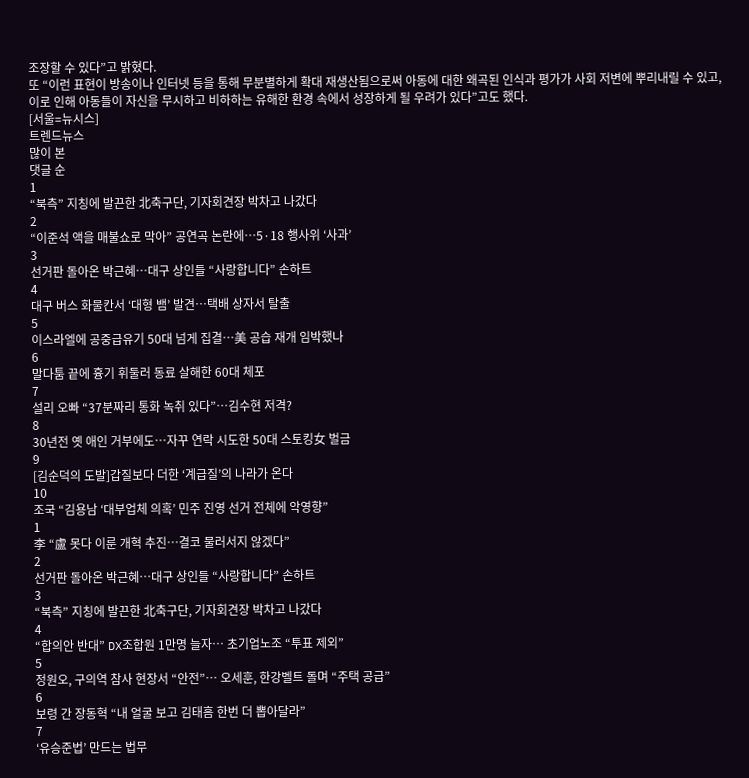조장할 수 있다”고 밝혔다.
또 “이런 표현이 방송이나 인터넷 등을 통해 무분별하게 확대 재생산됨으로써 아동에 대한 왜곡된 인식과 평가가 사회 저변에 뿌리내릴 수 있고, 이로 인해 아동들이 자신을 무시하고 비하하는 유해한 환경 속에서 성장하게 될 우려가 있다”고도 했다.
[서울=뉴시스]
트렌드뉴스
많이 본
댓글 순
1
“북측” 지칭에 발끈한 北축구단, 기자회견장 박차고 나갔다
2
“이준석 액을 매불쇼로 막아” 공연곡 논란에…5·18 행사위 ‘사과’
3
선거판 돌아온 박근혜…대구 상인들 “사랑합니다” 손하트
4
대구 버스 화물칸서 ‘대형 뱀’ 발견…택배 상자서 탈출
5
이스라엘에 공중급유기 50대 넘게 집결…美 공습 재개 임박했나
6
말다툼 끝에 흉기 휘둘러 동료 살해한 60대 체포
7
설리 오빠 “37분짜리 통화 녹취 있다”…김수현 저격?
8
30년전 옛 애인 거부에도…자꾸 연락 시도한 50대 스토킹女 벌금
9
[김순덕의 도발]갑질보다 더한 ‘계급질’의 나라가 온다
10
조국 “김용남 ‘대부업체 의혹’ 민주 진영 선거 전체에 악영향”
1
李 “盧 못다 이룬 개혁 추진…결코 물러서지 않겠다”
2
선거판 돌아온 박근혜…대구 상인들 “사랑합니다” 손하트
3
“북측” 지칭에 발끈한 北축구단, 기자회견장 박차고 나갔다
4
“합의안 반대” DX조합원 1만명 늘자… 초기업노조 “투표 제외”
5
정원오, 구의역 참사 현장서 “안전”… 오세훈, 한강벨트 돌며 “주택 공급”
6
보령 간 장동혁 “내 얼굴 보고 김태흠 한번 더 뽑아달라”
7
‘유승준법’ 만드는 법무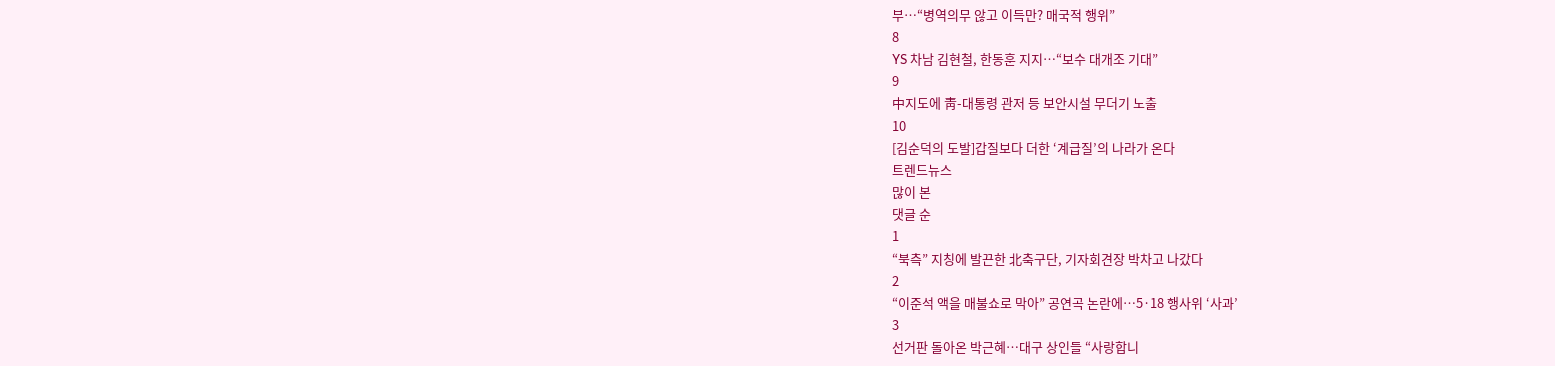부…“병역의무 않고 이득만? 매국적 행위”
8
YS 차남 김현철, 한동훈 지지…“보수 대개조 기대”
9
中지도에 靑-대통령 관저 등 보안시설 무더기 노출
10
[김순덕의 도발]갑질보다 더한 ‘계급질’의 나라가 온다
트렌드뉴스
많이 본
댓글 순
1
“북측” 지칭에 발끈한 北축구단, 기자회견장 박차고 나갔다
2
“이준석 액을 매불쇼로 막아” 공연곡 논란에…5·18 행사위 ‘사과’
3
선거판 돌아온 박근혜…대구 상인들 “사랑합니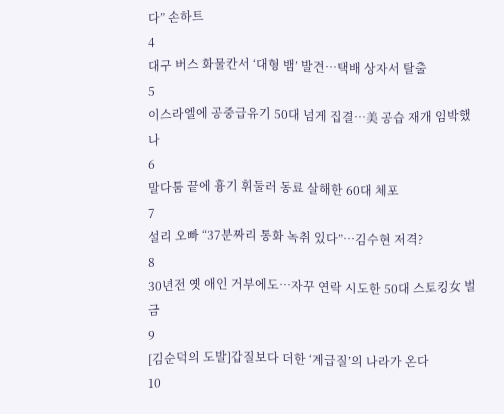다” 손하트
4
대구 버스 화물칸서 ‘대형 뱀’ 발견…택배 상자서 탈출
5
이스라엘에 공중급유기 50대 넘게 집결…美 공습 재개 임박했나
6
말다툼 끝에 흉기 휘둘러 동료 살해한 60대 체포
7
설리 오빠 “37분짜리 통화 녹취 있다”…김수현 저격?
8
30년전 옛 애인 거부에도…자꾸 연락 시도한 50대 스토킹女 벌금
9
[김순덕의 도발]갑질보다 더한 ‘계급질’의 나라가 온다
10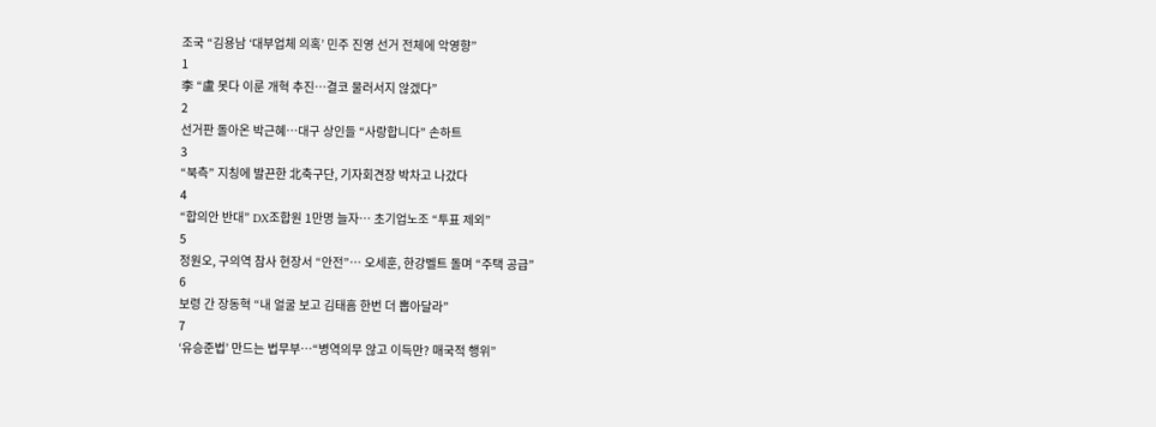조국 “김용남 ‘대부업체 의혹’ 민주 진영 선거 전체에 악영향”
1
李 “盧 못다 이룬 개혁 추진…결코 물러서지 않겠다”
2
선거판 돌아온 박근혜…대구 상인들 “사랑합니다” 손하트
3
“북측” 지칭에 발끈한 北축구단, 기자회견장 박차고 나갔다
4
“합의안 반대” DX조합원 1만명 늘자… 초기업노조 “투표 제외”
5
정원오, 구의역 참사 현장서 “안전”… 오세훈, 한강벨트 돌며 “주택 공급”
6
보령 간 장동혁 “내 얼굴 보고 김태흠 한번 더 뽑아달라”
7
‘유승준법’ 만드는 법무부…“병역의무 않고 이득만? 매국적 행위”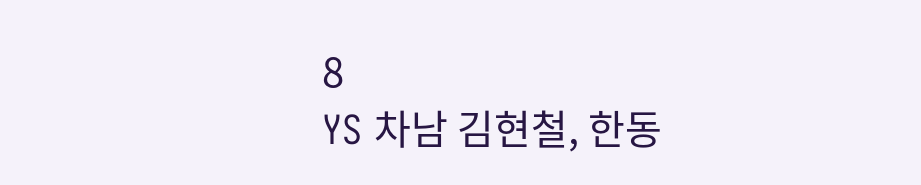8
YS 차남 김현철, 한동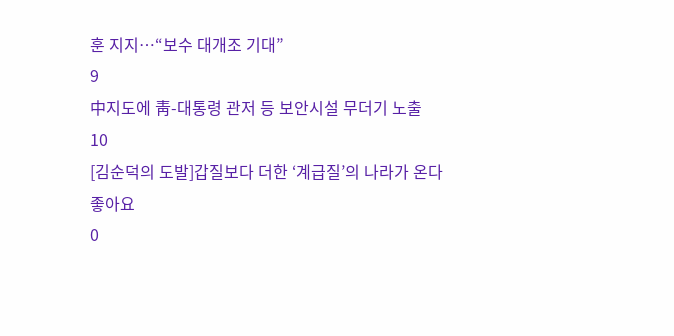훈 지지…“보수 대개조 기대”
9
中지도에 靑-대통령 관저 등 보안시설 무더기 노출
10
[김순덕의 도발]갑질보다 더한 ‘계급질’의 나라가 온다
좋아요
0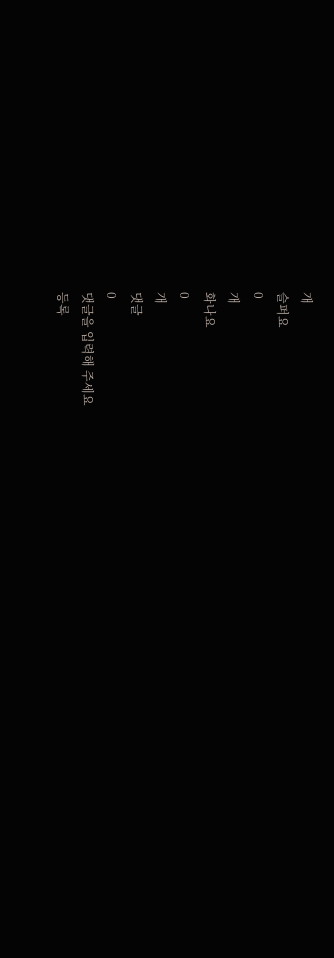개
슬퍼요
0
개
화나요
0
개
댓글
0
댓글을 입력해 주세요
등록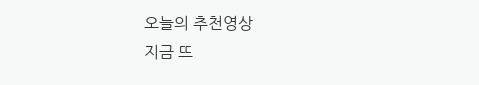오늘의 추천영상
지금 뜨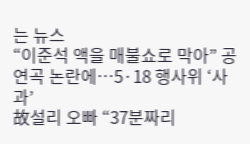는 뉴스
“이준석 액을 매불쇼로 막아” 공연곡 논란에…5·18 행사위 ‘사과’
故설리 오빠 “37분짜리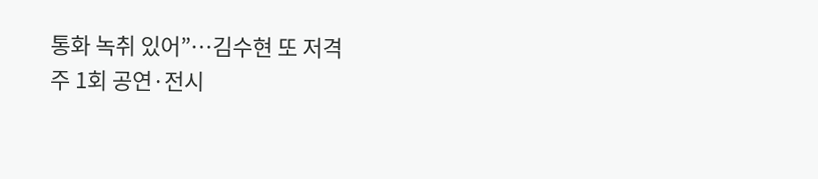통화 녹취 있어”…김수현 또 저격
주 1회 공연·전시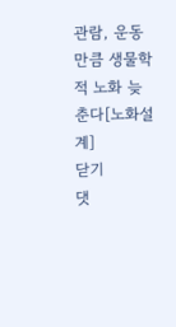관람, 운동만큼 생물학적 노화 늦춘다[노화설계]
닫기
댓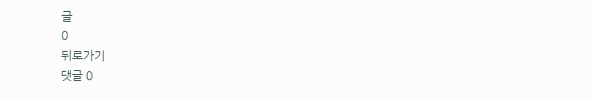글
0
뒤로가기
댓글 0